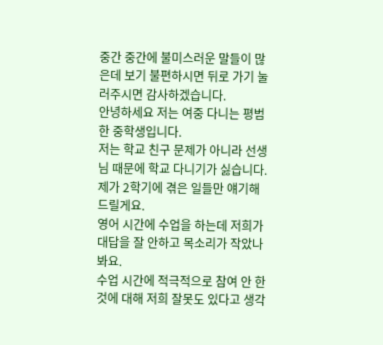중간 중간에 불미스러운 말들이 많은데 보기 불편하시면 뒤로 가기 눌러주시면 감사하겠습니다.
안녕하세요 저는 여중 다니는 평범한 중학생입니다.
저는 학교 친구 문제가 아니라 선생님 때문에 학교 다니기가 싫습니다.
제가 2학기에 겪은 일들만 얘기해드릴게요.
영어 시간에 수업을 하는데 저희가 대답을 잘 안하고 목소리가 작았나봐요.
수업 시간에 적극적으로 참여 안 한 것에 대해 저희 잘못도 있다고 생각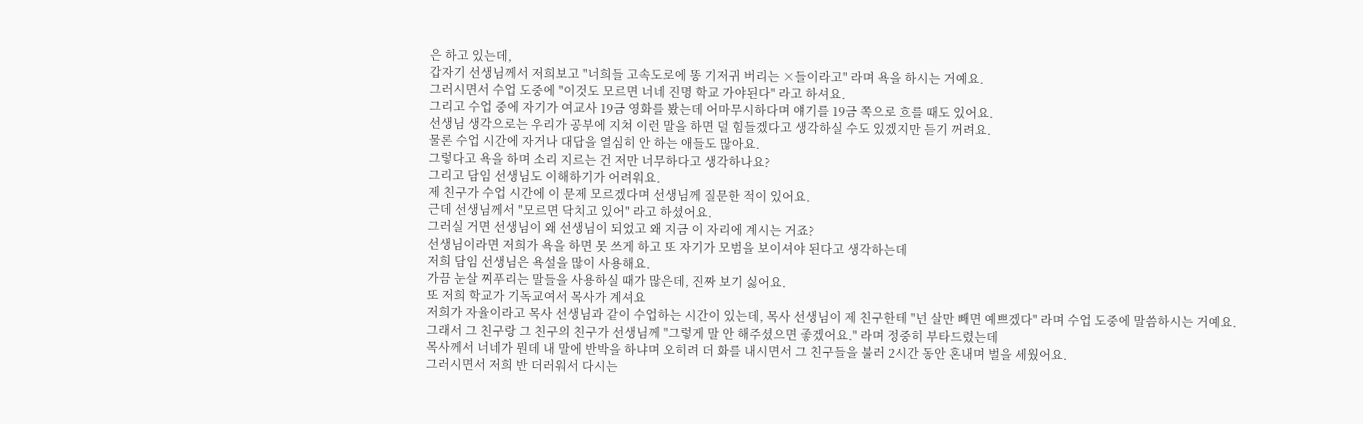은 하고 있는데,
갑자기 선생님께서 저희보고 "너희들 고속도로에 똥 기저귀 버리는 ×들이라고" 라며 욕을 하시는 거예요.
그러시면서 수업 도중에 "이것도 모르면 너네 진명 학교 가야된다" 라고 하셔요.
그리고 수업 중에 자기가 여교사 19금 영화를 봤는데 어마무시하다며 얘기를 19금 쪽으로 흐를 때도 있어요.
선생님 생각으로는 우리가 공부에 지쳐 이런 말을 하면 덜 힘들겠다고 생각하실 수도 있겠지만 듣기 꺼려요.
물론 수업 시간에 자거나 대답을 열심히 안 하는 애들도 많아요.
그렇다고 욕을 하며 소리 지르는 건 저만 너무하다고 생각하나요?
그리고 담임 선생님도 이해하기가 어려워요.
제 친구가 수업 시간에 이 문제 모르겠다며 선생님께 질문한 적이 있어요.
근데 선생님께서 "모르면 닥치고 있어" 라고 하셨어요.
그러실 거면 선생님이 왜 선생님이 되었고 왜 지금 이 자리에 계시는 거죠?
선생님이라면 저희가 욕을 하면 못 쓰게 하고 또 자기가 모범을 보이셔야 된다고 생각하는데
저희 담임 선생님은 욕설을 많이 사용해요.
가끔 눈살 찌푸리는 말들을 사용하실 때가 많은데, 진짜 보기 싫어요.
또 저희 학교가 기독교여서 목사가 계셔요
저희가 자율이라고 목사 선생님과 같이 수업하는 시간이 있는데, 목사 선생님이 제 친구한테 "넌 살만 빼면 예쁘겠다" 라며 수업 도중에 말씀하시는 거예요.
그래서 그 친구랑 그 친구의 친구가 선생님께 "그렇게 말 안 해주셨으면 좋겠어요." 라며 정중히 부타드렸는데
목사께서 너네가 뭔데 내 말에 반박을 하냐며 오히려 더 화를 내시면서 그 친구들을 불러 2시간 동안 혼내며 벌을 세웠어요.
그러시면서 저희 반 더러워서 다시는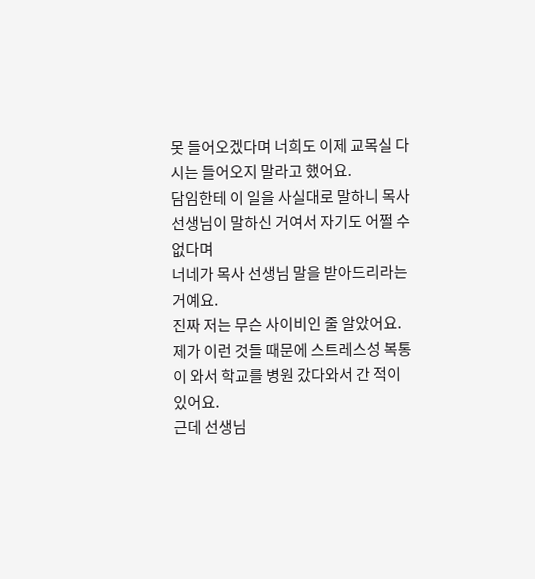못 들어오겠다며 너희도 이제 교목실 다시는 들어오지 말라고 했어요.
담임한테 이 일을 사실대로 말하니 목사 선생님이 말하신 거여서 자기도 어쩔 수 없다며
너네가 목사 선생님 말을 받아드리라는 거예요.
진짜 저는 무슨 사이비인 줄 알았어요.
제가 이런 것들 때문에 스트레스성 복통이 와서 학교를 병원 갔다와서 간 적이 있어요.
근데 선생님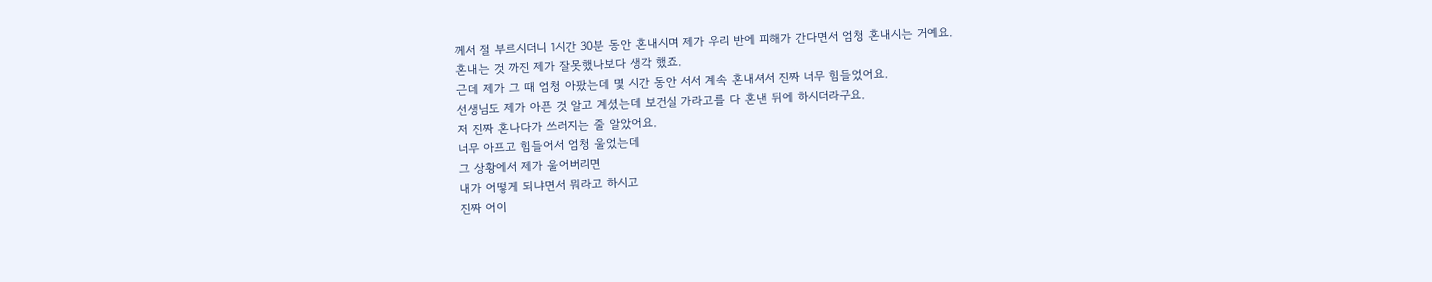께서 절 부르시더니 1시간 30분 동안 혼내시며 제가 우리 반에 피해가 간다면서 엄청 혼내시는 거예요.
혼내는 것 까진 제가 잘못했나보다 생각 했죠.
근데 제가 그 때 엄청 아팠는데 몇 시간 동안 서서 계속 혼내셔서 진짜 너무 힘들었어요.
선생님도 제가 아픈 것 알고 계셨는데 보건실 가라고를 다 혼낸 뒤에 하시더라구요.
저 진짜 혼나다가 쓰러지는 줄 알았어요.
너무 아프고 힘들어서 엄청 울었는데
그 상황에서 제가 울어버리면
내가 어떻게 되냐면서 뭐라고 하시고
진짜 어이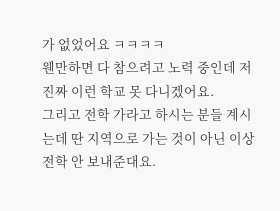가 없었어요 ㅋㅋㅋㅋ
웬만하면 다 참으려고 노력 중인데 저 진짜 이런 학교 못 다니겠어요.
그리고 전학 가라고 하시는 분들 계시는데 딴 지역으로 가는 것이 아닌 이상 전학 안 보내준대요.